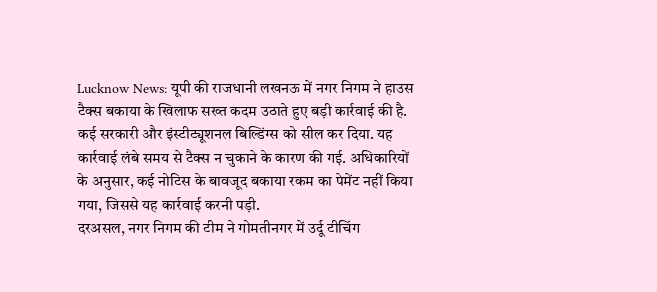Lucknow News: यूपी की राजधानी लखनऊ में नगर निगम ने हाउस टैक्स बकाया के खिलाफ सख्त कदम उठाते हुए बड़ी कार्रवाई की है. कई सरकारी और इंस्टीट्यूशनल बिल्डिंग्स को सील कर दिया. यह कार्रवाई लंबे समय से टैक्स न चुकाने के कारण की गई. अधिकारियों के अनुसार, कई नोटिस के बावजूद बकाया रकम का पेमेंट नहीं किया गया, जिससे यह कार्रवाई करनी पड़ी.
दरअसल, नगर निगम की टीम ने गोमतीनगर में उर्दू टीचिंग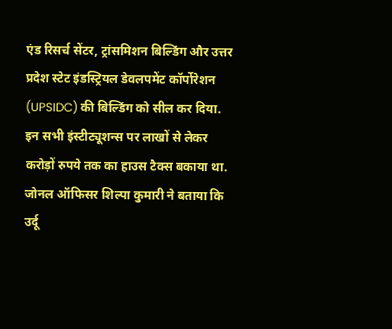एंड रिसर्च सेंटर, ट्रांसमिशन बिल्डिंग और उत्तर प्रदेश स्टेट इंडस्ट्रियल डेवलपमेंट कॉर्पोरेशन (UPSIDC) की बिल्डिंग को सील कर दिया. इन सभी इंस्टीट्यूशन्स पर लाखों से लेकर करोड़ों रुपये तक का हाउस टैक्स बकाया था. जोनल ऑफिसर शिल्पा कुमारी ने बताया कि उर्दू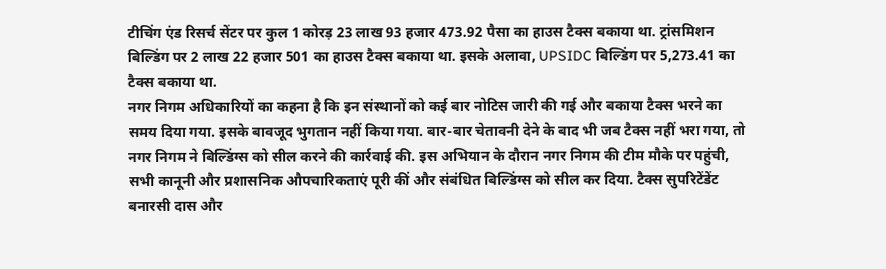टीचिंग एंड रिसर्च सेंटर पर कुल 1 कोरड़ 23 लाख 93 हजार 473.92 पैसा का हाउस टैक्स बकाया था. ट्रांसमिशन बिल्डिंग पर 2 लाख 22 हजार 501 का हाउस टैक्स बकाया था. इसके अलावा, UPSIDC बिल्डिंग पर 5,273.41 का टैक्स बकाया था.
नगर निगम अधिकारियों का कहना है कि इन संस्थानों को कई बार नोटिस जारी की गई और बकाया टैक्स भरने का समय दिया गया. इसके बावजूद भुगतान नहीं किया गया. बार-बार चेतावनी देने के बाद भी जब टैक्स नहीं भरा गया, तो नगर निगम ने बिल्डिंग्स को सील करने की कार्रवाई की. इस अभियान के दौरान नगर निगम की टीम मौके पर पहुंची, सभी कानूनी और प्रशासनिक औपचारिकताएं पूरी कीं और संबंधित बिल्डिंग्स को सील कर दिया. टैक्स सुपरिटेंडेंट बनारसी दास और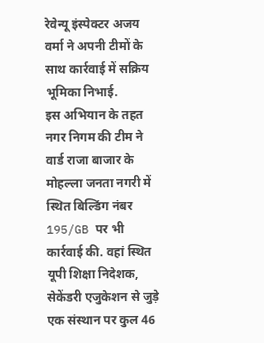रेवेन्यू इंस्पेक्टर अजय वर्मा ने अपनी टीमों के साथ कार्रवाई में सक्रिय भूमिका निभाई.
इस अभियान के तहत नगर निगम की टीम ने वार्ड राजा बाजार के मोहल्ला जनता नगरी में स्थित बिल्डिंग नंबर 195/GB पर भी कार्रवाई की. वहां स्थित यूपी शिक्षा निदेशक, सेकेंडरी एजुकेशन से जुड़े एक संस्थान पर कुल 46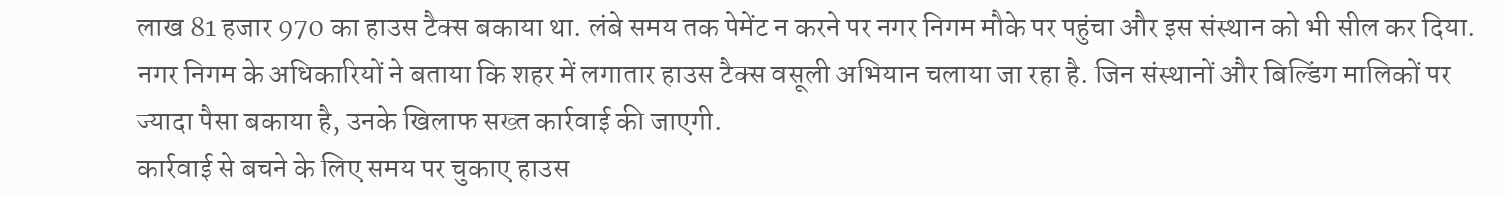लाख 81 हजार 970 का हाउस टैक्स बकाया था. लंबे समय तक पेमेंट न करने पर नगर निगम मौके पर पहुंचा और इस संस्थान को भी सील कर दिया. नगर निगम के अधिकारियों ने बताया कि शहर में लगातार हाउस टैक्स वसूली अभियान चलाया जा रहा है. जिन संस्थानों और बिल्डिंग मालिकों पर ज्यादा पैसा बकाया है, उनके खिलाफ सख्त कार्रवाई की जाएगी.
कार्रवाई से बचने के लिए समय पर चुकाए हाउस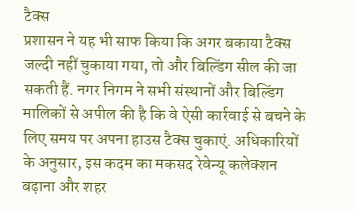टैक्स
प्रशासन ने यह भी साफ किया कि अगर बकाया टैक्स जल्दी नहीं चुकाया गया, तो और बिल्डिंग सील की जा सकती हैं. नगर निगम ने सभी संस्थानों और बिल्डिंग मालिकों से अपील की है कि वे ऐसी कार्रवाई से बचने के लिए समय पर अपना हाउस टैक्स चुकाएं. अधिकारियों के अनुसार, इस कदम का मकसद रेवेन्यू कलेक्शन बढ़ाना और शहर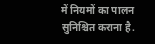में नियमों का पालन सुनिश्चित कराना है.